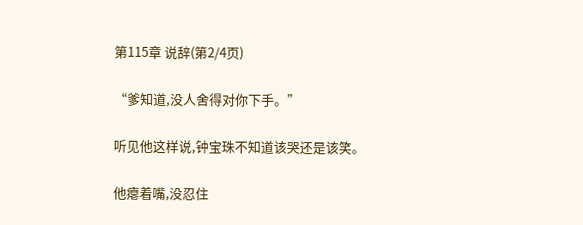第115章 说辞(第2/4页)

“爹知道,没人舍得对你下手。”

听见他这样说,钟宝珠不知道该哭还是该笑。

他瘪着嘴,没忍住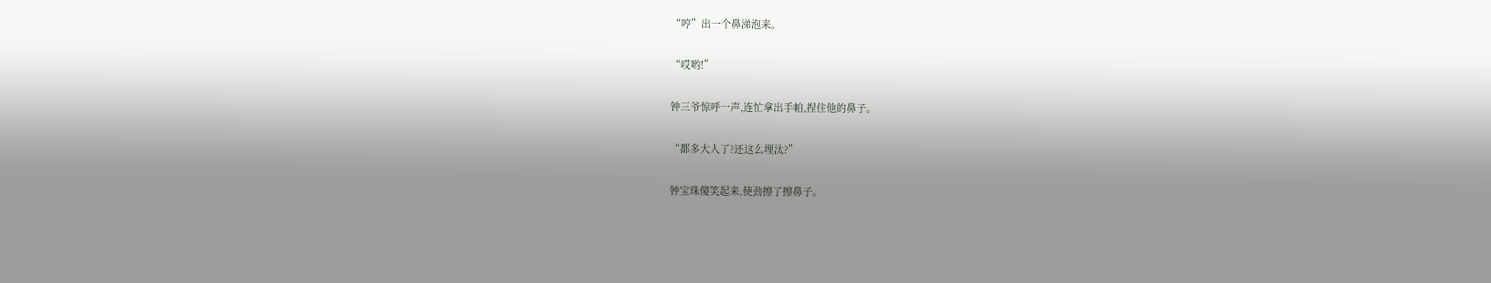“哼”出一个鼻涕泡来。

“哎哟!”

钟三爷惊呼一声,连忙拿出手帕,捏住他的鼻子。

“都多大人了?还这么埋汰?”

钟宝珠傻笑起来,使劲擦了擦鼻子。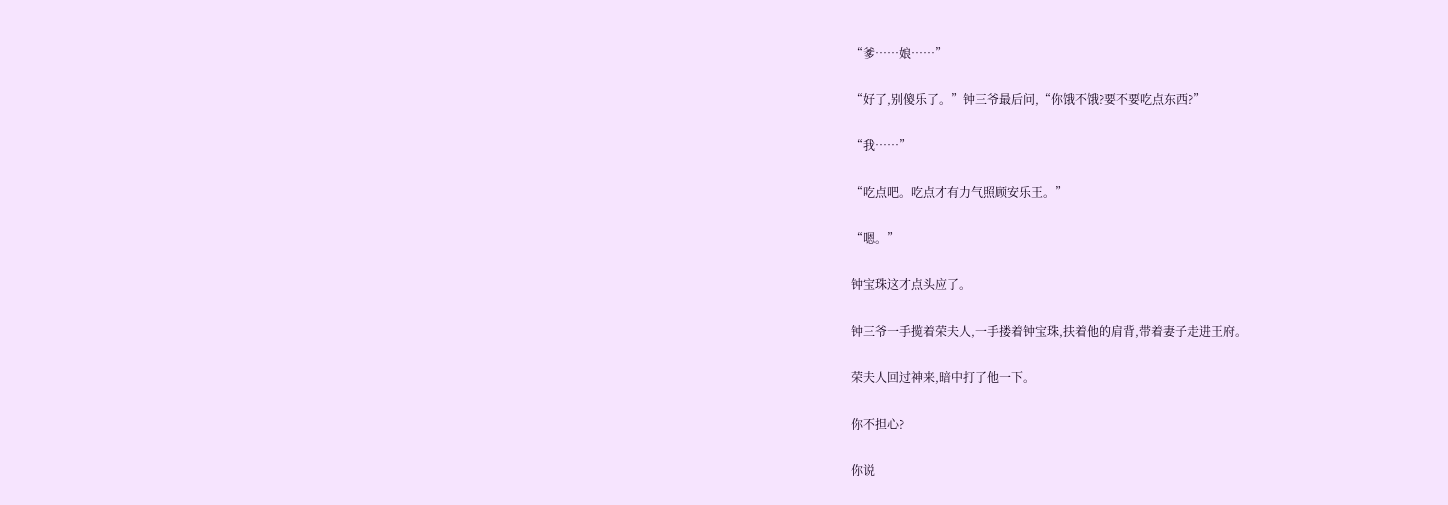“爹……娘……”

“好了,别傻乐了。”钟三爷最后问,“你饿不饿?要不要吃点东西?”

“我……”

“吃点吧。吃点才有力气照顾安乐王。”

“嗯。”

钟宝珠这才点头应了。

钟三爷一手揽着荣夫人,一手搂着钟宝珠,扶着他的肩背,带着妻子走进王府。

荣夫人回过神来,暗中打了他一下。

你不担心?

你说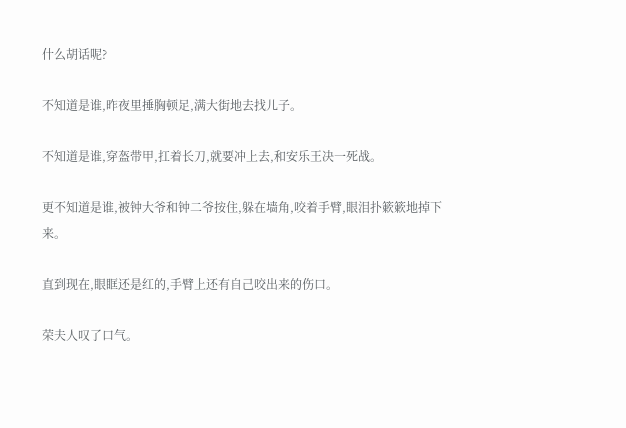什么胡话呢?

不知道是谁,昨夜里捶胸顿足,满大街地去找儿子。

不知道是谁,穿盔带甲,扛着长刀,就要冲上去,和安乐王决一死战。

更不知道是谁,被钟大爷和钟二爷按住,躲在墙角,咬着手臂,眼泪扑簌簌地掉下来。

直到现在,眼眶还是红的,手臂上还有自己咬出来的伤口。

荣夫人叹了口气。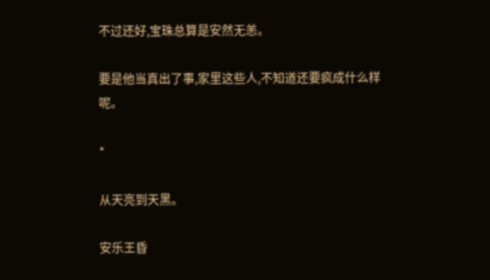不过还好,宝珠总算是安然无恙。

要是他当真出了事,家里这些人,不知道还要疯成什么样呢。

*

从天亮到天黑。

安乐王昏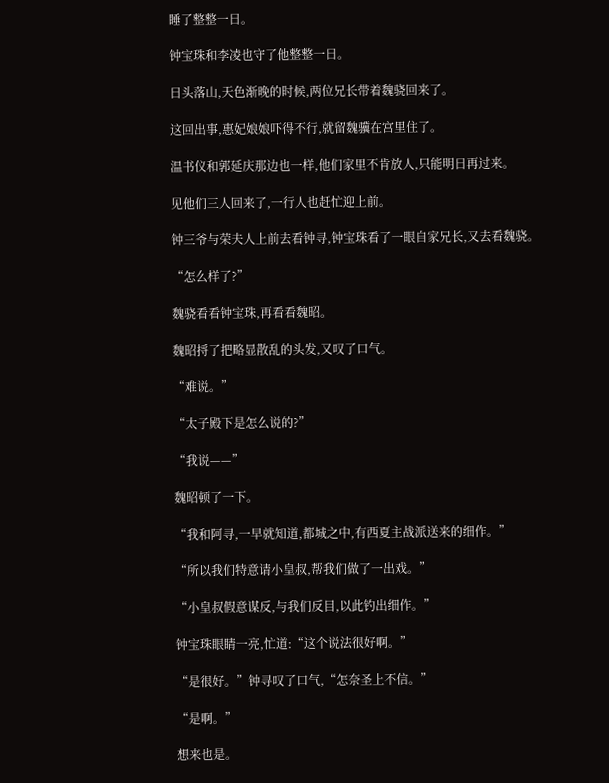睡了整整一日。

钟宝珠和李凌也守了他整整一日。

日头落山,天色渐晚的时候,两位兄长带着魏骁回来了。

这回出事,惠妃娘娘吓得不行,就留魏骥在宫里住了。

温书仪和郭延庆那边也一样,他们家里不肯放人,只能明日再过来。

见他们三人回来了,一行人也赶忙迎上前。

钟三爷与荣夫人上前去看钟寻,钟宝珠看了一眼自家兄长,又去看魏骁。

“怎么样了?”

魏骁看看钟宝珠,再看看魏昭。

魏昭捋了把略显散乱的头发,又叹了口气。

“难说。”

“太子殿下是怎么说的?”

“我说——”

魏昭顿了一下。

“我和阿寻,一早就知道,都城之中,有西夏主战派送来的细作。”

“所以我们特意请小皇叔,帮我们做了一出戏。”

“小皇叔假意谋反,与我们反目,以此钓出细作。”

钟宝珠眼睛一亮,忙道:“这个说法很好啊。”

“是很好。”钟寻叹了口气,“怎奈圣上不信。”

“是啊。”

想来也是。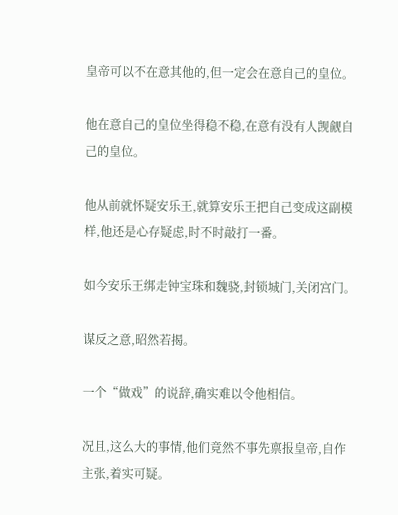皇帝可以不在意其他的,但一定会在意自己的皇位。

他在意自己的皇位坐得稳不稳,在意有没有人觊觎自己的皇位。

他从前就怀疑安乐王,就算安乐王把自己变成这副模样,他还是心存疑虑,时不时敲打一番。

如今安乐王绑走钟宝珠和魏骁,封锁城门,关闭宫门。

谋反之意,昭然若揭。

一个“做戏”的说辞,确实难以令他相信。

况且,这么大的事情,他们竟然不事先禀报皇帝,自作主张,着实可疑。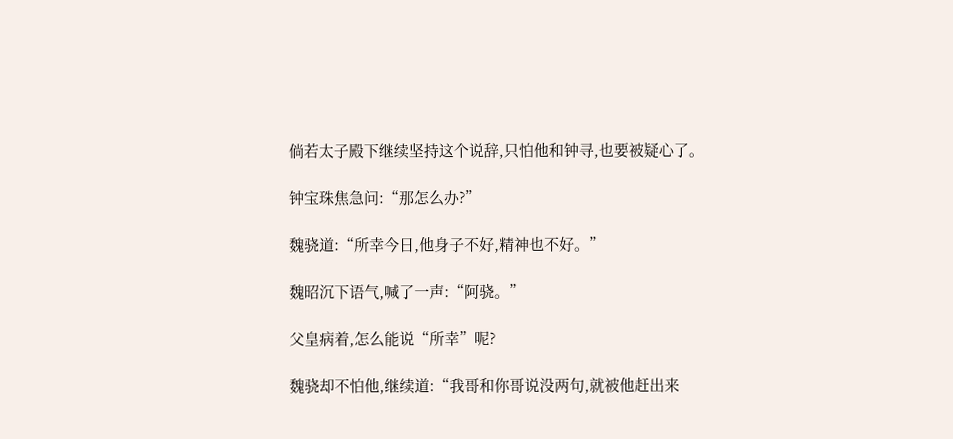倘若太子殿下继续坚持这个说辞,只怕他和钟寻,也要被疑心了。

钟宝珠焦急问:“那怎么办?”

魏骁道:“所幸今日,他身子不好,精神也不好。”

魏昭沉下语气,喊了一声:“阿骁。”

父皇病着,怎么能说“所幸”呢?

魏骁却不怕他,继续道:“我哥和你哥说没两句,就被他赶出来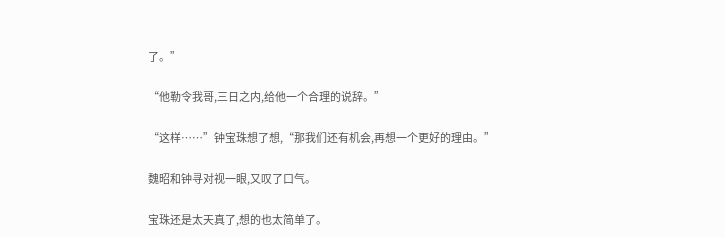了。”

“他勒令我哥,三日之内,给他一个合理的说辞。”

“这样……”钟宝珠想了想,“那我们还有机会,再想一个更好的理由。”

魏昭和钟寻对视一眼,又叹了口气。

宝珠还是太天真了,想的也太简单了。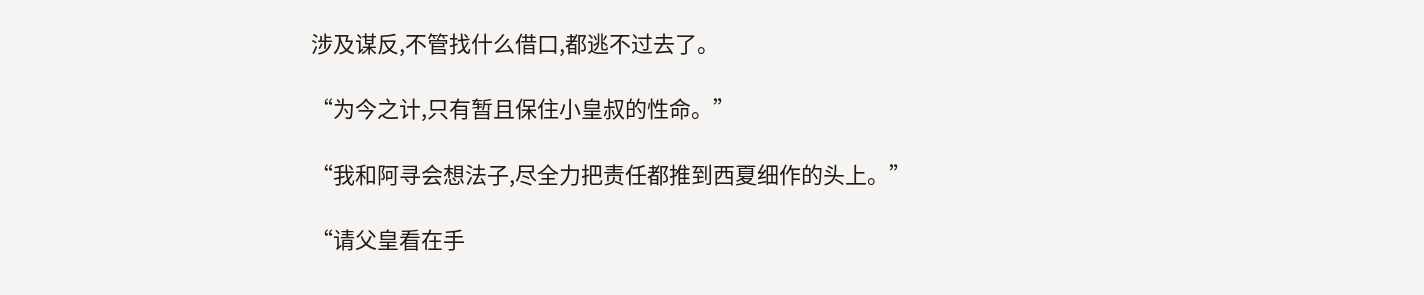涉及谋反,不管找什么借口,都逃不过去了。

“为今之计,只有暂且保住小皇叔的性命。”

“我和阿寻会想法子,尽全力把责任都推到西夏细作的头上。”

“请父皇看在手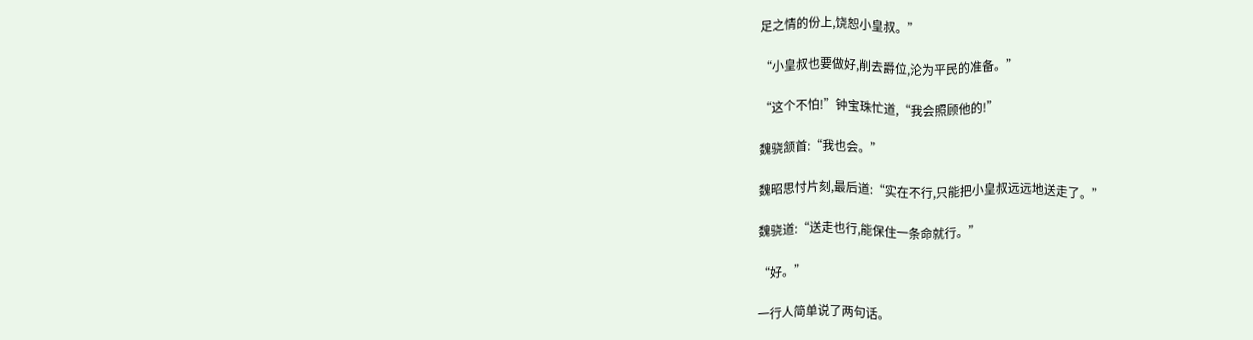足之情的份上,饶恕小皇叔。”

“小皇叔也要做好,削去爵位,沦为平民的准备。”

“这个不怕!”钟宝珠忙道,“我会照顾他的!”

魏骁颔首:“我也会。”

魏昭思忖片刻,最后道:“实在不行,只能把小皇叔远远地送走了。”

魏骁道:“送走也行,能保住一条命就行。”

“好。”

一行人简单说了两句话。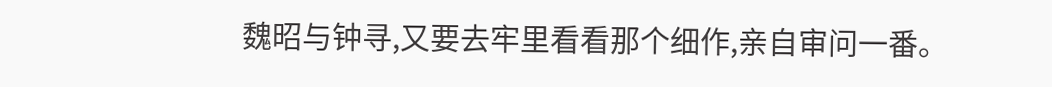魏昭与钟寻,又要去牢里看看那个细作,亲自审问一番。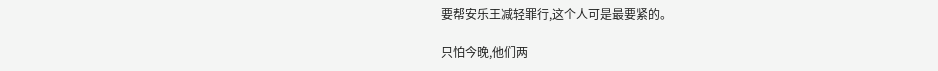要帮安乐王减轻罪行,这个人可是最要紧的。

只怕今晚,他们两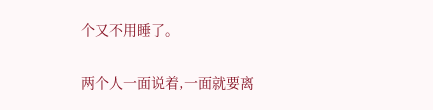个又不用睡了。

两个人一面说着,一面就要离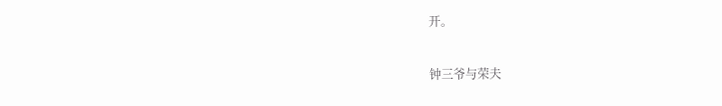开。

钟三爷与荣夫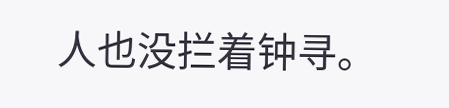人也没拦着钟寻。